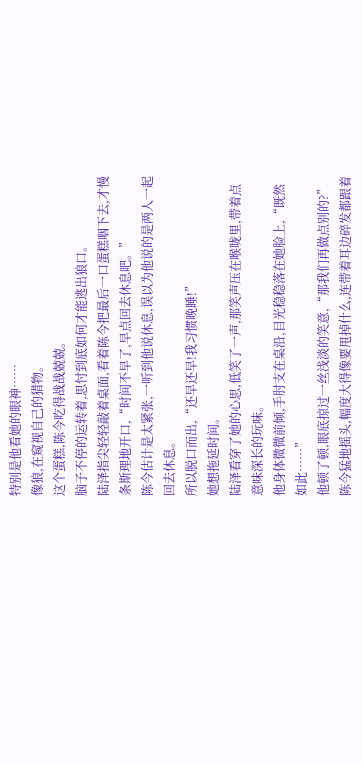特别是他看她的眼神……
像狼,在窥视自己的猎物。
这个蛋糕,陈今吃得战战兢兢。
脑子不停的运转着,思忖到底如何才能逃出狼口。
陆泽指尖轻轻敲着桌面,看着陈今把最后一口蛋糕咽下去,才慢条斯理地开口,“时间不早了,早点回去休息吧。”
陈今估计是太紧张,一听到他说休息,误以为他说的是两人一起回去休息。
所以脱口而出,“还早还早!我习惯晚睡!”
她想拖延时间。
陆泽看穿了她的心思,低笑了一声,那笑声压在喉咙里,带着点意味深长的玩味。
他身体微微前倾,手肘支在桌沿,目光稳稳落在她脸上,“既然如此……”
他顿了顿,眼底掠过一丝浅淡的笑意,“那我们再做点别的?”
陈今猛地摇头,幅度大得像要甩掉什么,连带着耳边碎发都跟着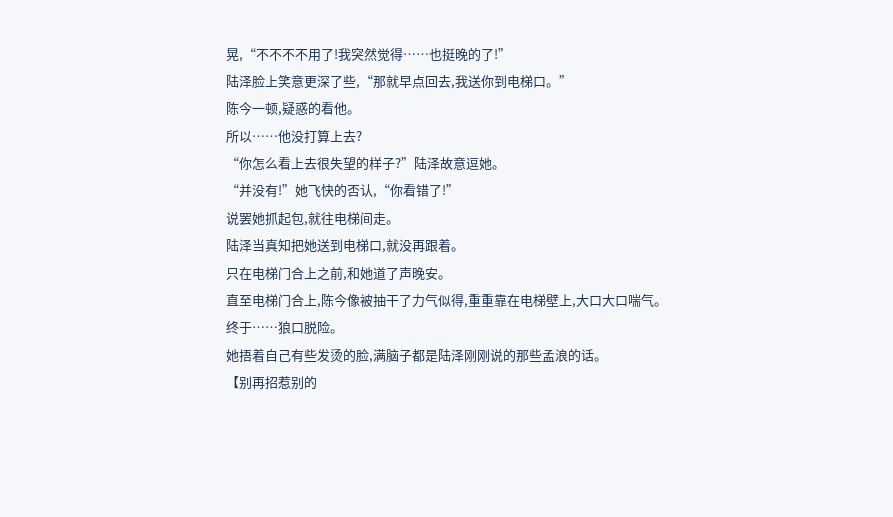晃,“不不不不用了!我突然觉得……也挺晚的了!”
陆泽脸上笑意更深了些,“那就早点回去,我送你到电梯口。”
陈今一顿,疑惑的看他。
所以……他没打算上去?
“你怎么看上去很失望的样子?”陆泽故意逗她。
“并没有!”她飞快的否认,“你看错了!”
说罢她抓起包,就往电梯间走。
陆泽当真知把她送到电梯口,就没再跟着。
只在电梯门合上之前,和她道了声晚安。
直至电梯门合上,陈今像被抽干了力气似得,重重靠在电梯壁上,大口大口喘气。
终于……狼口脱险。
她捂着自己有些发烫的脸,满脑子都是陆泽刚刚说的那些孟浪的话。
【别再招惹别的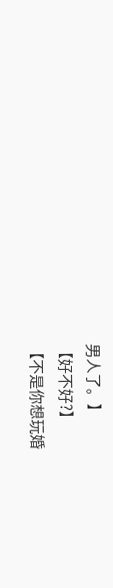男人了。】
【好不好?】
【不是你想玩婚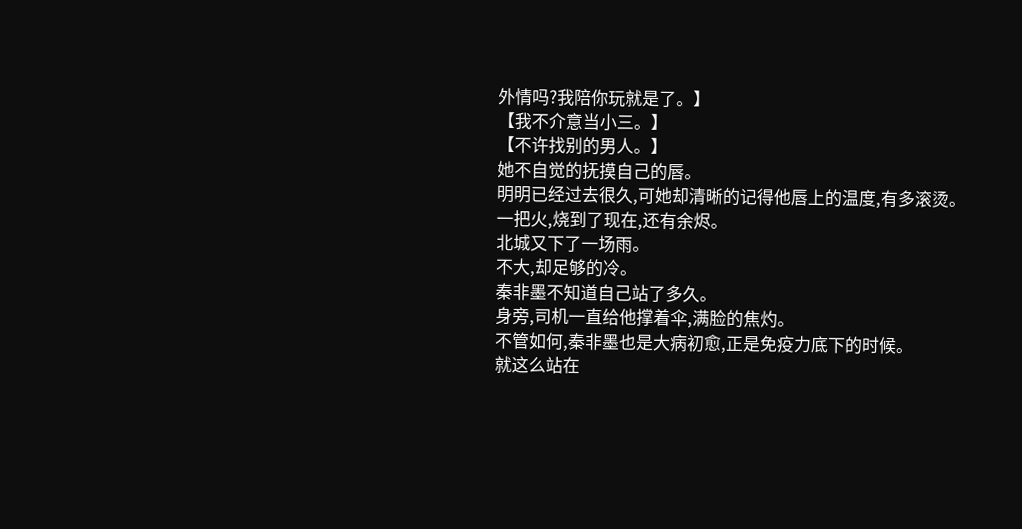外情吗?我陪你玩就是了。】
【我不介意当小三。】
【不许找别的男人。】
她不自觉的抚摸自己的唇。
明明已经过去很久,可她却清晰的记得他唇上的温度,有多滚烫。
一把火,烧到了现在,还有余烬。
北城又下了一场雨。
不大,却足够的冷。
秦非墨不知道自己站了多久。
身旁,司机一直给他撑着伞,满脸的焦灼。
不管如何,秦非墨也是大病初愈,正是免疫力底下的时候。
就这么站在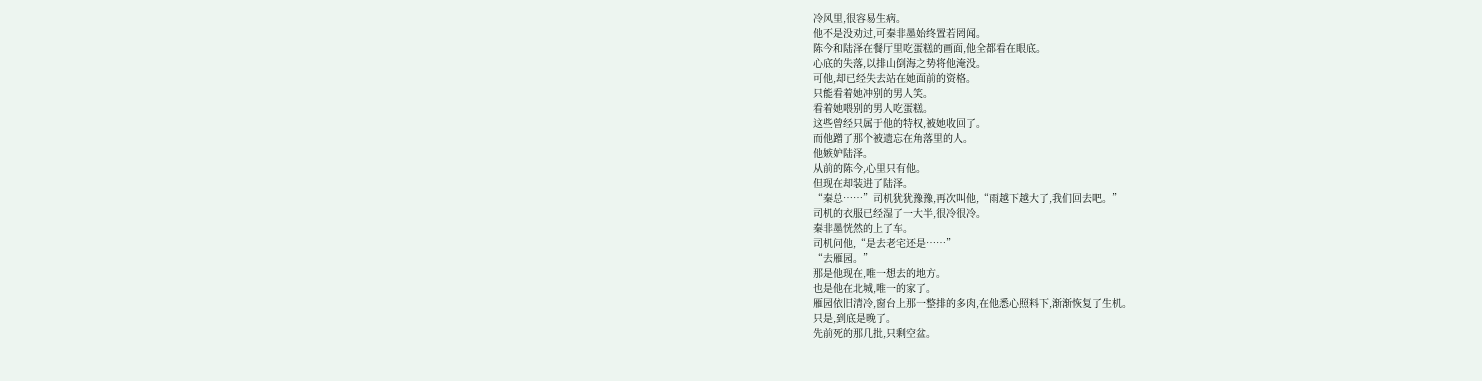冷风里,很容易生病。
他不是没劝过,可秦非墨始终置若罔闻。
陈今和陆泽在餐厅里吃蛋糕的画面,他全都看在眼底。
心底的失落,以排山倒海之势将他淹没。
可他,却已经失去站在她面前的资格。
只能看着她冲别的男人笑。
看着她喂别的男人吃蛋糕。
这些曾经只属于他的特权,被她收回了。
而他蹭了那个被遗忘在角落里的人。
他嫉妒陆泽。
从前的陈今,心里只有他。
但现在却装进了陆泽。
“秦总……”司机犹犹豫豫,再次叫他,“雨越下越大了,我们回去吧。”
司机的衣服已经湿了一大半,很冷很冷。
秦非墨恍然的上了车。
司机问他,“是去老宅还是……”
“去雁园。”
那是他现在,唯一想去的地方。
也是他在北城,唯一的家了。
雁园依旧清冷,窗台上那一整排的多肉,在他悉心照料下,渐渐恢复了生机。
只是,到底是晚了。
先前死的那几批,只剩空盆。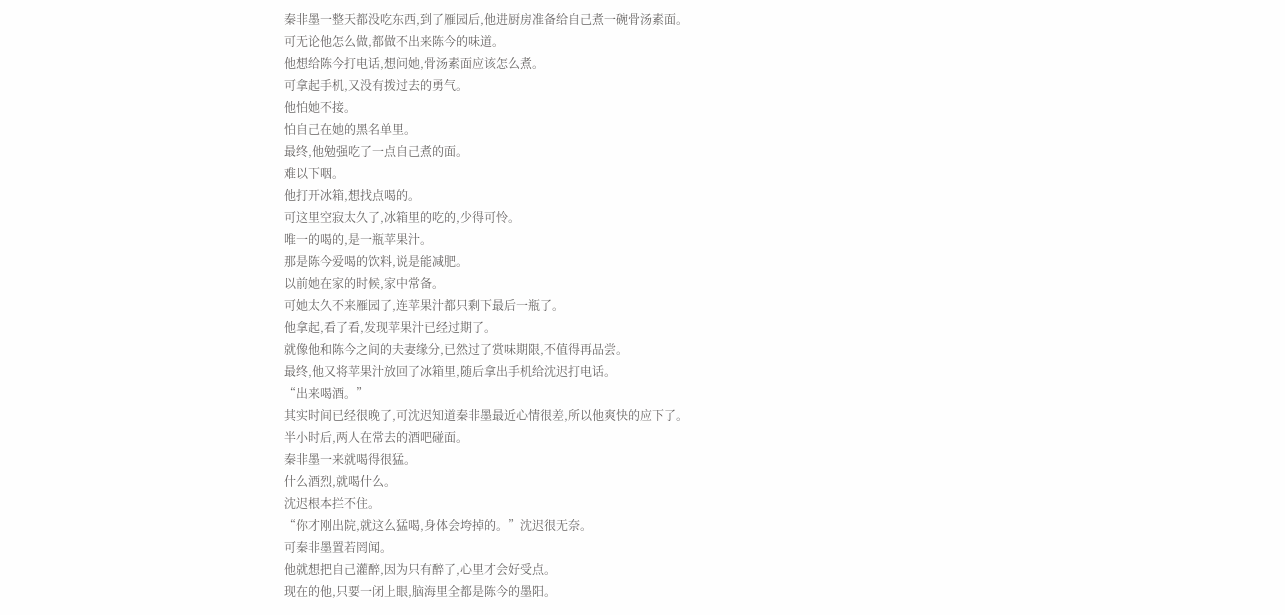秦非墨一整天都没吃东西,到了雁园后,他进厨房准备给自己煮一碗骨汤素面。
可无论他怎么做,都做不出来陈今的味道。
他想给陈今打电话,想问她,骨汤素面应该怎么煮。
可拿起手机,又没有拨过去的勇气。
他怕她不接。
怕自己在她的黑名单里。
最终,他勉强吃了一点自己煮的面。
难以下咽。
他打开冰箱,想找点喝的。
可这里空寂太久了,冰箱里的吃的,少得可怜。
唯一的喝的,是一瓶苹果汁。
那是陈今爱喝的饮料,说是能减肥。
以前她在家的时候,家中常备。
可她太久不来雁园了,连苹果汁都只剩下最后一瓶了。
他拿起,看了看,发现苹果汁已经过期了。
就像他和陈今之间的夫妻缘分,已然过了赏味期限,不值得再品尝。
最终,他又将苹果汁放回了冰箱里,随后拿出手机给沈迟打电话。
“出来喝酒。”
其实时间已经很晚了,可沈迟知道秦非墨最近心情很差,所以他爽快的应下了。
半小时后,两人在常去的酒吧碰面。
秦非墨一来就喝得很猛。
什么酒烈,就喝什么。
沈迟根本拦不住。
“你才刚出院,就这么猛喝,身体会垮掉的。”沈迟很无奈。
可秦非墨置若罔闻。
他就想把自己灌醉,因为只有醉了,心里才会好受点。
现在的他,只要一闭上眼,脑海里全都是陈今的墨阳。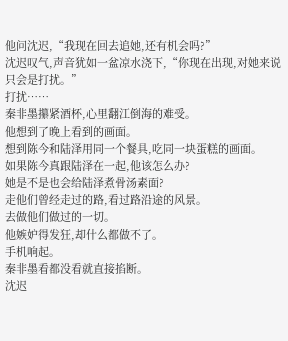他问沈迟,“我现在回去追她,还有机会吗?”
沈迟叹气,声音犹如一盆凉水浇下,“你现在出现,对她来说只会是打扰。”
打扰……
秦非墨攥紧酒杯,心里翻江倒海的难受。
他想到了晚上看到的画面。
想到陈今和陆泽用同一个餐具,吃同一块蛋糕的画面。
如果陈今真跟陆泽在一起,他该怎么办?
她是不是也会给陆泽煮骨汤素面?
走他们曾经走过的路,看过路沿途的风景。
去做他们做过的一切。
他嫉妒得发狂,却什么都做不了。
手机响起。
秦非墨看都没看就直接掐断。
沈迟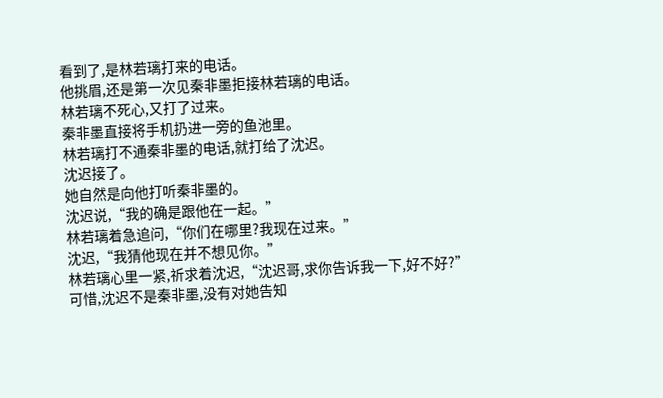看到了,是林若璃打来的电话。
他挑眉,还是第一次见秦非墨拒接林若璃的电话。
林若璃不死心,又打了过来。
秦非墨直接将手机扔进一旁的鱼池里。
林若璃打不通秦非墨的电话,就打给了沈迟。
沈迟接了。
她自然是向他打听秦非墨的。
沈迟说,“我的确是跟他在一起。”
林若璃着急追问,“你们在哪里?我现在过来。”
沈迟,“我猜他现在并不想见你。”
林若璃心里一紧,祈求着沈迟,“沈迟哥,求你告诉我一下,好不好?”
可惜,沈迟不是秦非墨,没有对她告知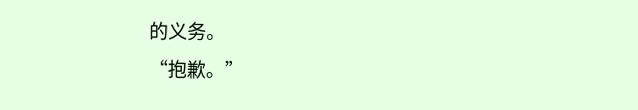的义务。
“抱歉。”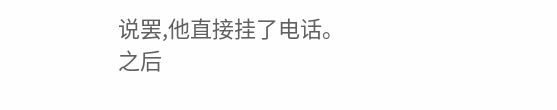说罢,他直接挂了电话。
之后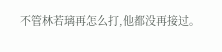不管林若璃再怎么打,他都没再接过。